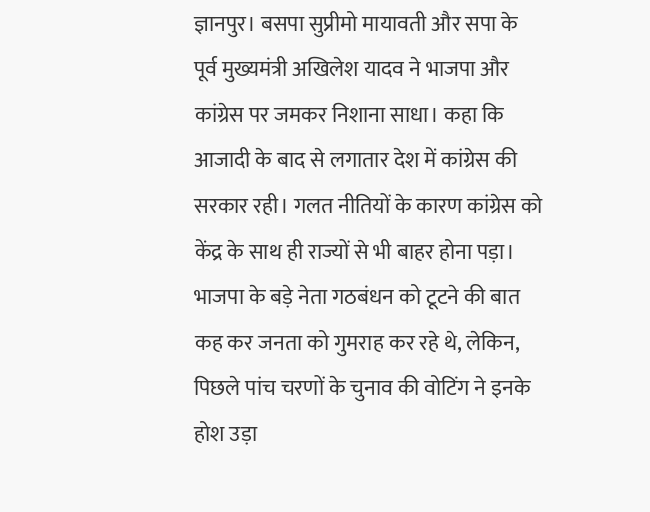ज्ञानपुर। बसपा सुप्रीमो मायावती और सपा के पूर्व मुख्यमंत्री अखिलेश यादव ने भाजपा और कांग्रेस पर जमकर निशाना साधा। कहा कि आजादी के बाद से लगातार देश में कांग्रेस की सरकार रही। गलत नीतियों के कारण कांग्रेस को केंद्र के साथ ही राज्यों से भी बाहर होना पड़ा। भाजपा के बड़े नेता गठबंधन को टूटने की बात कह कर जनता को गुमराह कर रहे थे, लेकिन, पिछले पांच चरणों के चुनाव की वोटिंग ने इनके होश उड़ा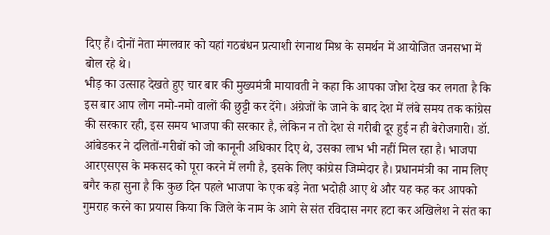दिए हैं। दोनों नेता मंगलवार को यहां गठबंधन प्रत्याशी रंगनाथ मिश्र के समर्थन में आयोजित जनसभा में बोल रहे थे।
भीड़ का उत्साह देखते हुए चार बार की मुख्यमंत्री मायावती ने कहा कि आपका जोश देख कर लगता है कि इस बार आप लोग नमो-नमो वालों की छुट्टी कर देंगे। अंग्रेजों के जाने के बाद देश में लंबे समय तक कांग्रेस की सरकार रही, इस समय भाजपा की सरकार है, लेकिन न तो देश से गरीबी दूर हुई न ही बेरोजगारी। डॉ. आंबेडकर ने दलितों-गरीबों को जो कानूनी अधिकार दिए थे, उसका लाभ भी नहीं मिल रहा है। भाजपा आरएसएस के मकसद को पूरा करने में लगी है, इसके लिए कांग्रेस जिम्मेदार है। प्रधानमंत्री का नाम लिए बगैर कहा सुना है कि कुछ दिन पहले भाजपा के एक बड़े नेता भदोही आए थे और यह कह कर आपको गुमराह करने का प्रयास किया कि जिले के नाम के आगे से संत रविदास नगर हटा कर अखिलेश ने संत का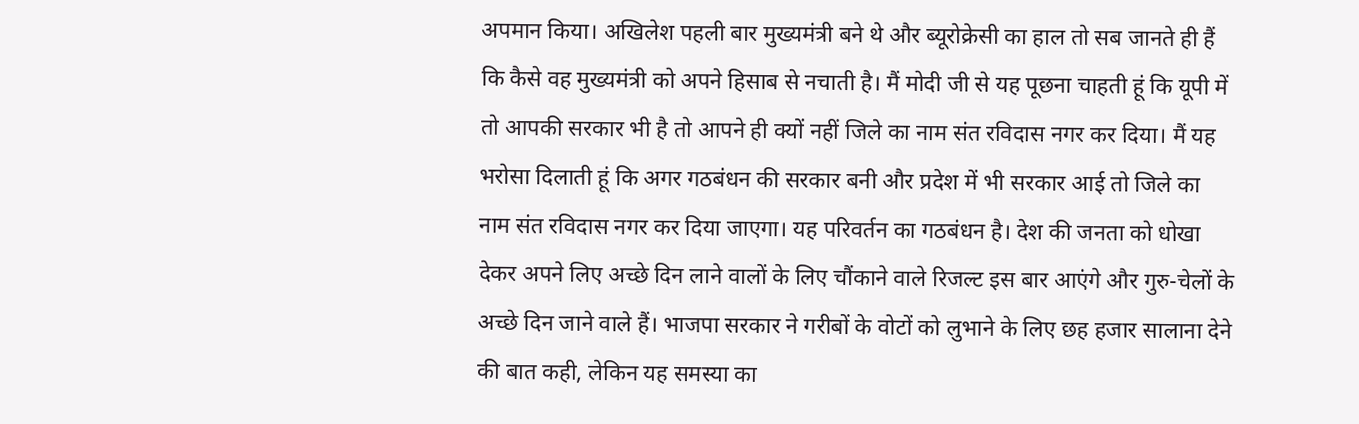अपमान किया। अखिलेश पहली बार मुख्यमंत्री बने थे और ब्यूरोक्रेसी का हाल तो सब जानते ही हैं कि कैसे वह मुख्यमंत्री को अपने हिसाब से नचाती है। मैं मोदी जी से यह पूछना चाहती हूं कि यूपी में तो आपकी सरकार भी है तो आपने ही क्यों नहीं जिले का नाम संत रविदास नगर कर दिया। मैं यह भरोसा दिलाती हूं कि अगर गठबंधन की सरकार बनी और प्रदेश में भी सरकार आई तो जिले का नाम संत रविदास नगर कर दिया जाएगा। यह परिवर्तन का गठबंधन है। देश की जनता को धोखा देकर अपने लिए अच्छे दिन लाने वालों के लिए चौंकाने वाले रिजल्ट इस बार आएंगे और गुरु-चेलों के अच्छे दिन जाने वाले हैं। भाजपा सरकार ने गरीबों के वोटों को लुभाने के लिए छह हजार सालाना देने की बात कही, लेकिन यह समस्या का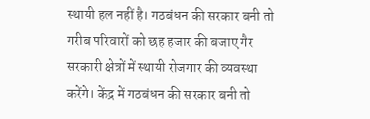स्थायी हल नहीं है। गठबंधन की सरकार बनी तो गरीब परिवारों को छह हजार की बजाए गैर सरकारी क्षेत्रों में स्थायी रोजगार की व्यवस्था करेंगे। केंद्र में गठबंधन की सरकार बनी तो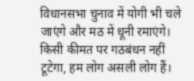विधानसभा चुनाव में योगी भी चले जाएंगे और मठ में धूनी रमाएंगे। किसी कीमत पर गठबंधन नहीं टूटेगा, हम लोग असली लोग हैं।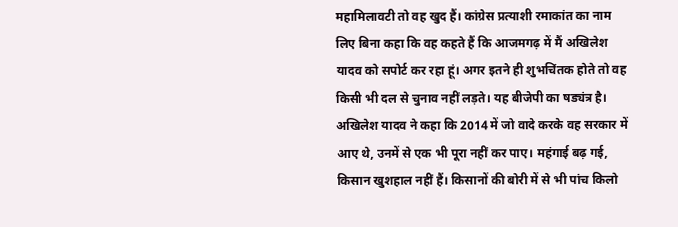महामिलावटी तो वह खुद हैं। कांग्रेस प्रत्याशी रमाकांत का नाम लिए बिना कहा कि वह कहते हैं कि आजमगढ़ में मैं अखिलेश यादव को सपोर्ट कर रहा हूं। अगर इतने ही शुभचिंतक होते तो वह किसी भी दल से चुनाव नहीं लड़ते। यह बीजेपी का षड्यंत्र है। अखिलेश यादव ने कहा कि 2014 में जो वादे करके वह सरकार में आए थे, उनमें से एक भी पूरा नहीं कर पाए। महंगाई बढ़ गई, किसान खुशहाल नहीं हैं। किसानों की बोरी में से भी पांच किलो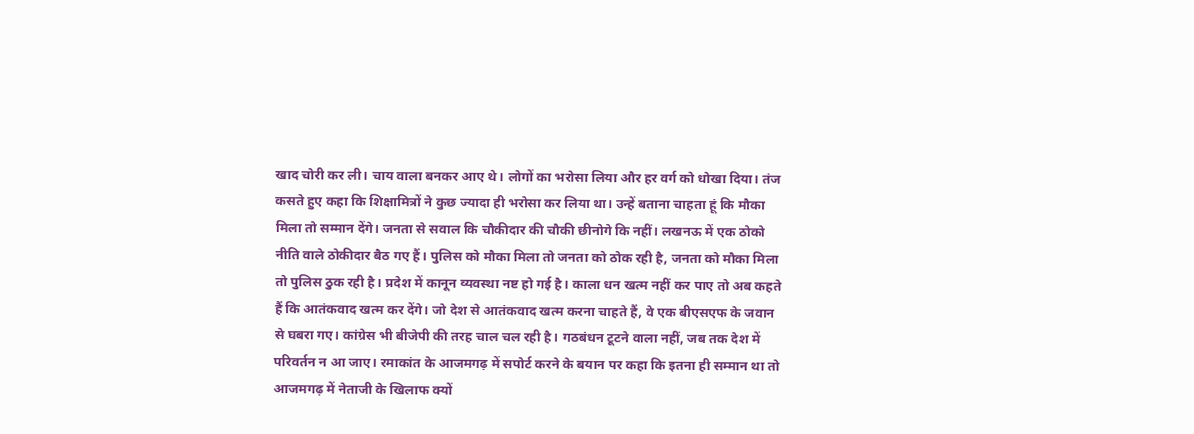खाद चोरी कर ली। चाय वाला बनकर आए थे। लोगों का भरोसा लिया और हर वर्ग को धोखा दिया। तंज कसते हुए कहा कि शिक्षामित्रों ने कुछ ज्यादा ही भरोसा कर लिया था। उन्हें बताना चाहता हूं कि मौका मिला तो सम्मान देंगे। जनता से सवाल कि चौकीदार की चौकी छीनोगे कि नहीं। लखनऊ में एक ठोको नीति वाले ठोकीदार बैठ गए हैं। पुलिस को मौका मिला तो जनता को ठोक रही है, जनता को मौका मिला तो पुलिस ठुक रही है। प्रदेश में कानून व्यवस्था नष्ट हो गई है। काला धन खत्म नहीं कर पाए तो अब कहते हैं कि आतंकवाद खत्म कर देंगे। जो देश से आतंकवाद खत्म करना चाहते हैं, वे एक बीएसएफ के जवान से घबरा गए। कांग्रेस भी बीजेपी की तरह चाल चल रही है। गठबंधन टूटने वाला नहीं, जब तक देश में परिवर्तन न आ जाए। रमाकांत के आजमगढ़ में सपोर्ट करने के बयान पर कहा कि इतना ही सम्मान था तो आजमगढ़ में नेताजी के खिलाफ क्यों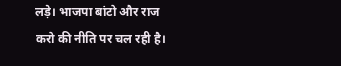लड़े। भाजपा बांटो और राज करो की नीति पर चल रही है।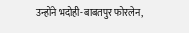उन्होंने भदोही-बाबतपुर फोरलेन,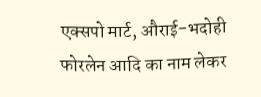एक्सपो मार्ट, औराई-भदोही फोरलेन आदि का नाम लेकर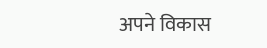अपने विकास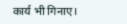कार्य भी गिनाए।